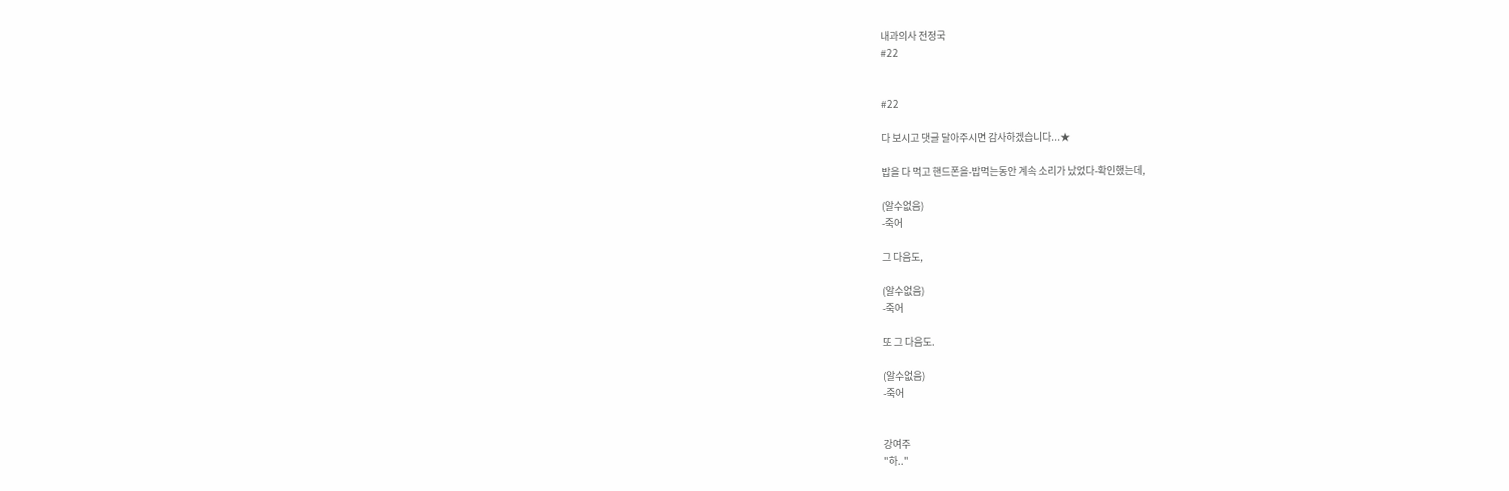내과의사 전정국
#22


#22

다 보시고 댓글 달아주시면 감사하겠습니다...★

밥을 다 먹고 핸드폰을-밥먹는동안 계속 소리가 났었다-확인했는데,

(알수없음)
-죽어

그 다음도,

(알수없음)
-죽어

또 그 다음도.

(알수없음)
-죽어


강여주
"하.."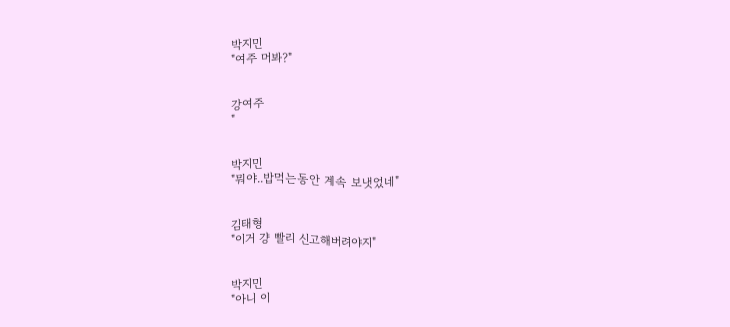박지민
"여주 머봐?"


강여주
"


박지민
"뭐야..밥먹는동안 계속 보냇었네"


김태형
"이거 걍 빨리 신고해버려야지"


박지민
"아니 이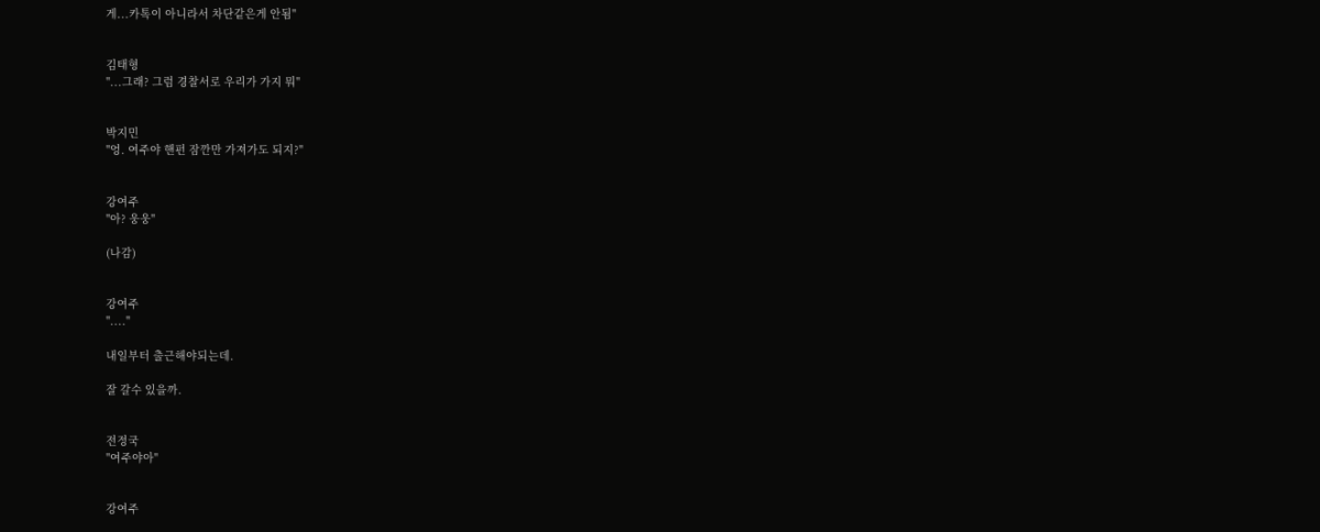게...카톡이 아니라서 차단같은게 안됨"


김태형
"...그래? 그럼 경찰서로 우리가 가지 뭐"


박지민
"엉. 여주야 핸펀 잠깐만 가져가도 되지?"


강여주
"아? 웅웅"

(나감)


강여주
"...."

내일부터 출근해야되는데.

잘 갈수 있을까.


전정국
"여주야아"


강여주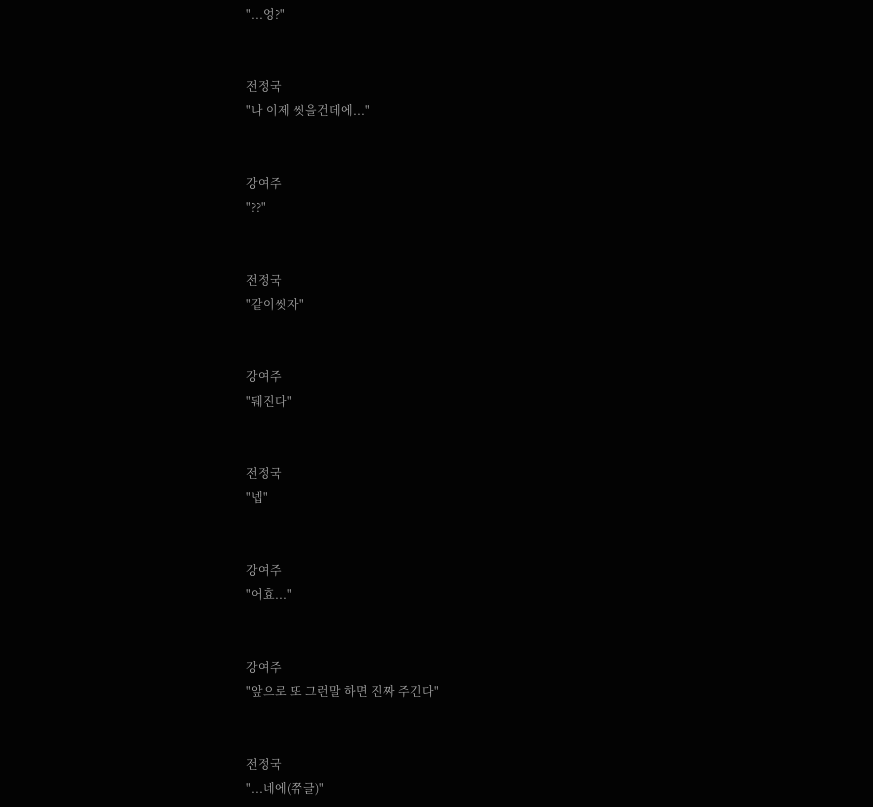"...엉?"


전정국
"나 이제 씻을건데에..."


강여주
"??"


전정국
"같이씻자"


강여주
"뒈진다"


전정국
"넵"


강여주
"어효..."


강여주
"앞으로 또 그런말 하면 진짜 주긴다"


전정국
"...네에(쮸글)"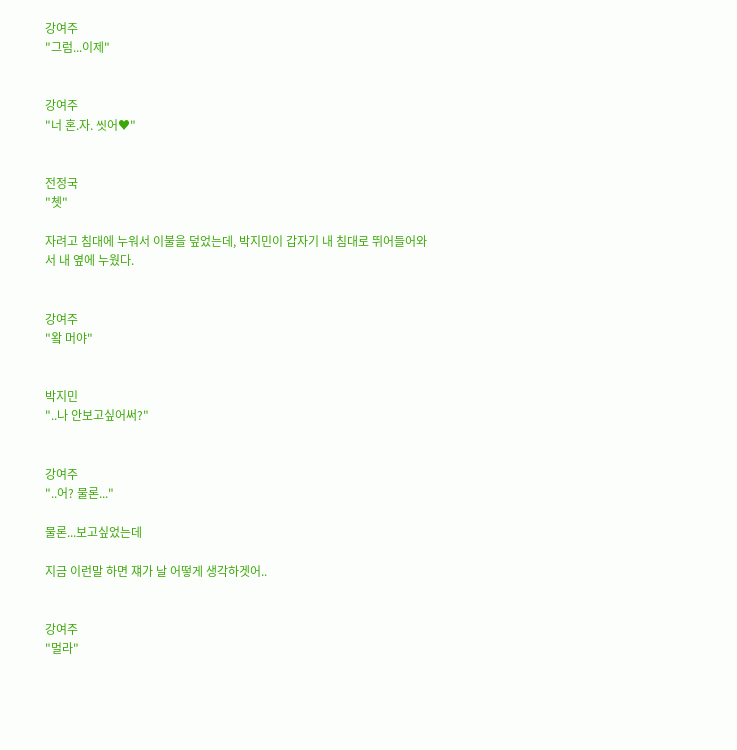강여주
"그럼...이제"


강여주
"너 혼.자. 씻어♥"


전정국
"쳇"

자려고 침대에 누워서 이불을 덮었는데, 박지민이 갑자기 내 침대로 뛰어들어와서 내 옆에 누웠다.


강여주
"왘 머야"


박지민
"..나 안보고싶어써?"


강여주
"..어? 물론..."

물론...보고싶었는데

지금 이런말 하면 쟤가 날 어떻게 생각하겟어..


강여주
"멀라"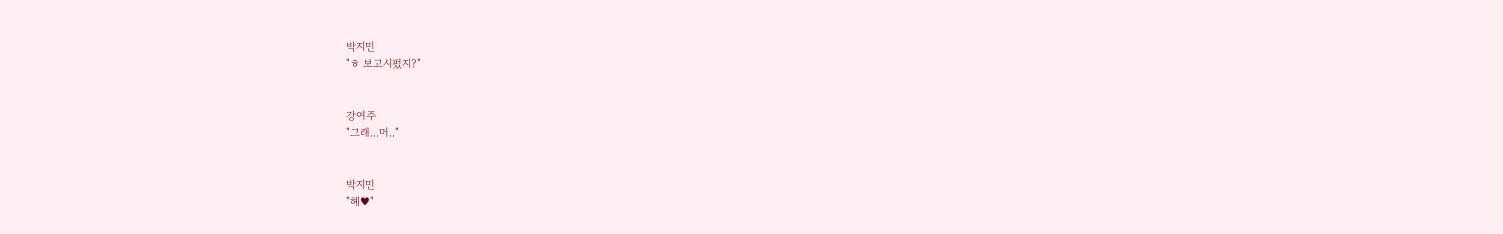박지민
"ㅎ 보고시펐지?"


강여주
"그래...머.."


박지민
"헤♥"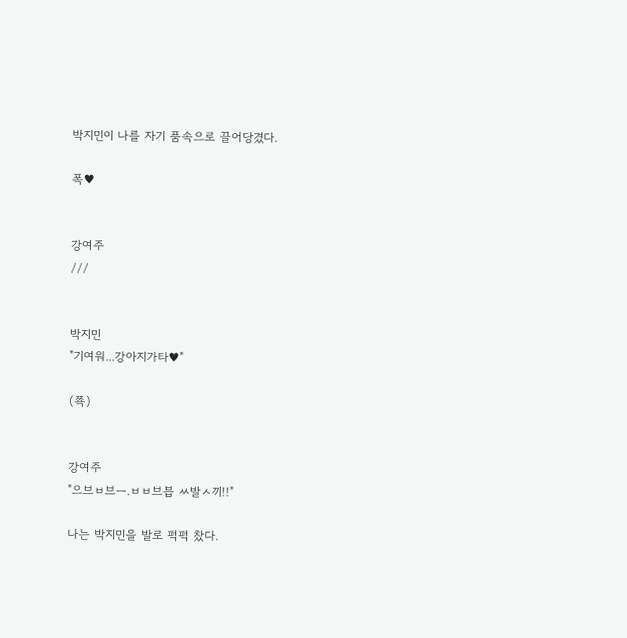박지민이 나를 자기 품속으로 끌어당겼다.

폭♥


강여주
///


박지민
"기여워...강아지가타♥"

(쬭)


강여주
"으브ㅂ브ㅡ.ㅂㅂ브븝 ㅆ발ㅅ끼!!"

나는 박지민을 발로 퍽퍽 찼다.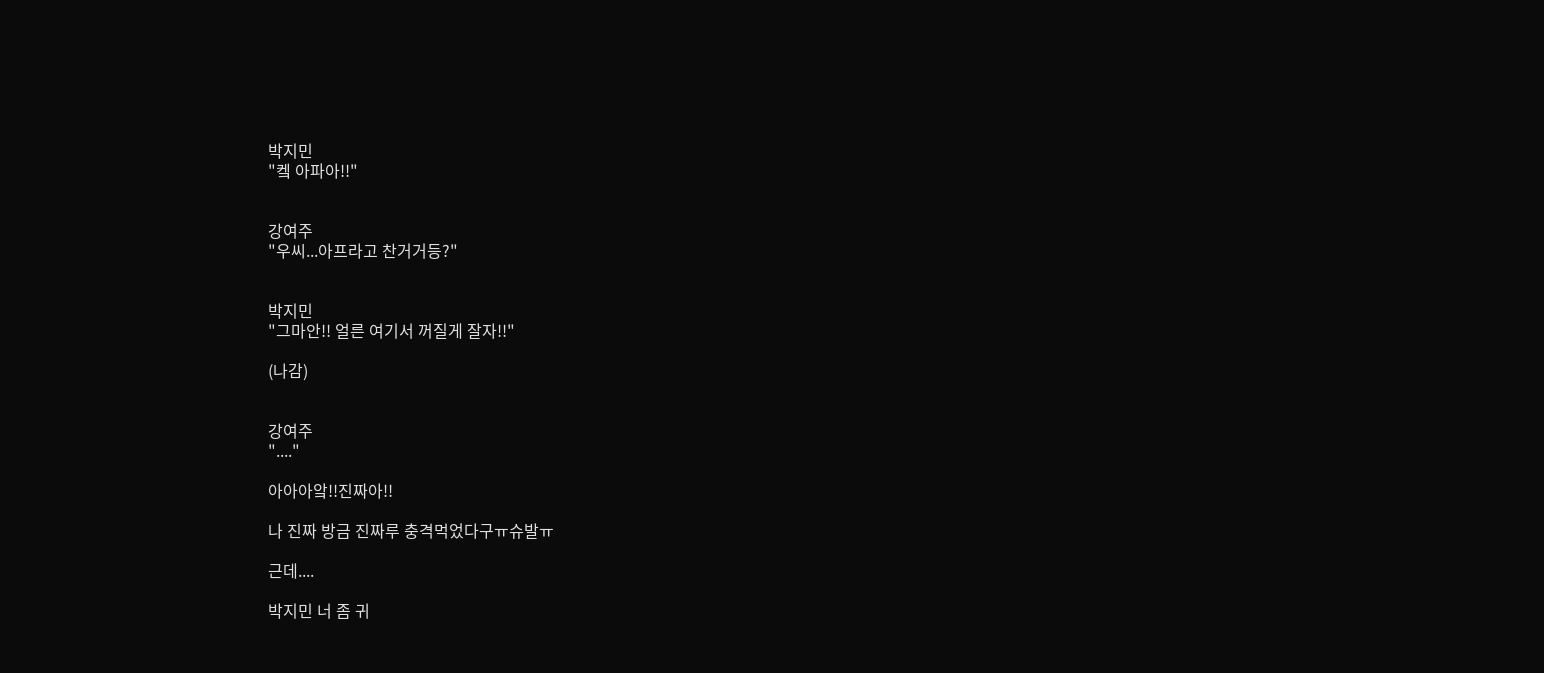박지민
"켘 아파아!!"


강여주
"우씨...아프라고 찬거거등?"


박지민
"그마안!! 얼른 여기서 꺼질게 잘자!!"

(나감)


강여주
"...."

아아아앜!!진짜아!!

나 진짜 방금 진짜루 충격먹었다구ㅠ슈발ㅠ

근데....

박지민 너 좀 귀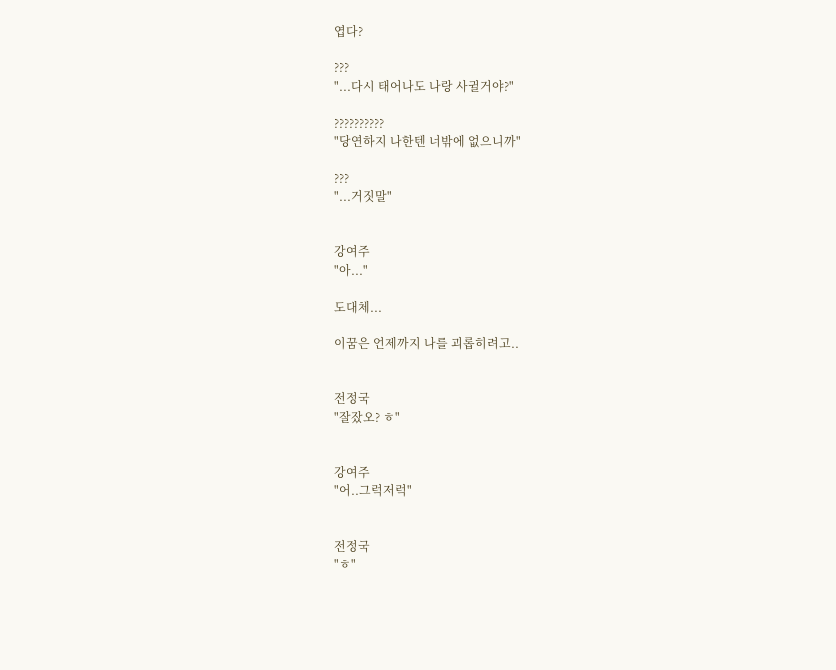엽다?

???
"...다시 태어나도 나랑 사귈거야?"

??????????
"당연하지 나한텐 너밖에 없으니까"

???
"...거짓말"


강여주
"아..."

도대체...

이꿈은 언제까지 나를 괴롭히려고..


전정국
"잘잤오? ㅎ"


강여주
"어..그럭저럭"


전정국
"ㅎ"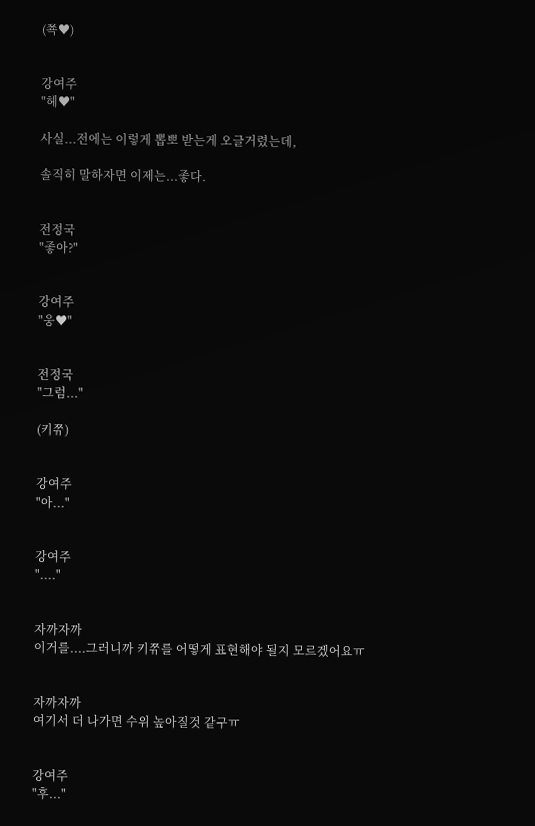(쬭♥)


강여주
"헤♥"

사실...전에는 이렇게 뽑뽀 받는게 오글거렸는데,

솔직히 말하자면 이제는...좋다.


전정국
"좋아?"


강여주
"웅♥"


전정국
"그럼..."

(키쮸)


강여주
"아..."


강여주
"...."


자까자까
이거를....그러니까 키쮸를 어떻게 표현해야 될지 모르겠어요ㅠ


자까자까
여기서 더 나가면 수위 높아질것 같구ㅠ


강여주
"후..."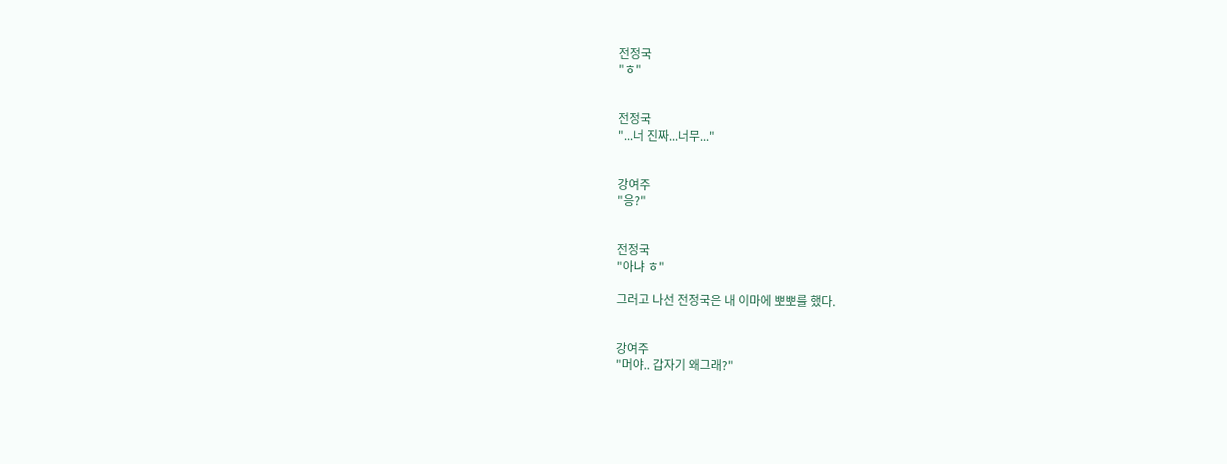전정국
"ㅎ"


전정국
"...너 진짜...너무..."


강여주
"응?"


전정국
"아냐 ㅎ"

그러고 나선 전정국은 내 이마에 뽀뽀를 했다.


강여주
"머야.. 갑자기 왜그래?"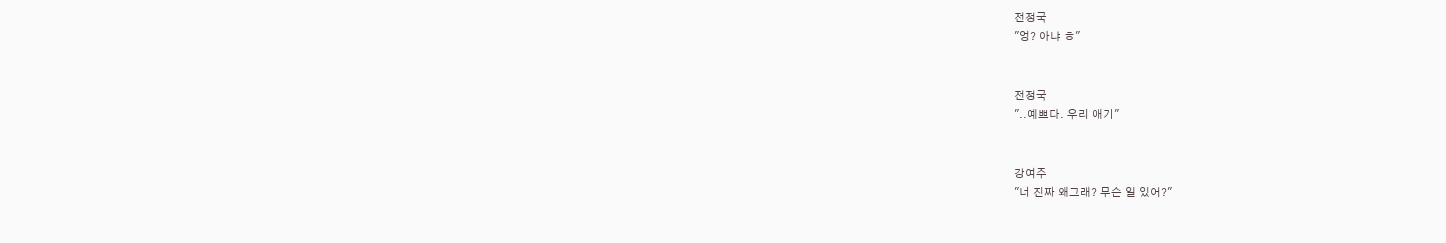전정국
"엉? 아냐 ㅎ"


전정국
"..예쁘다. 우리 애기"


강여주
"너 진짜 왜그래? 무슨 일 있어?"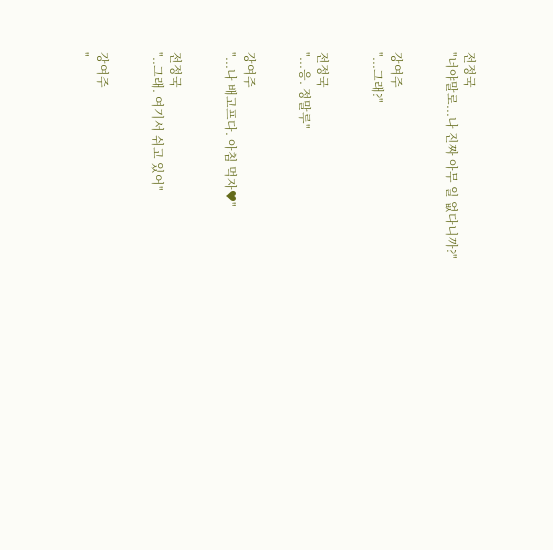전정국
"너야말로...나 진짜 아무 일 없다니까?"


강여주
"...그래?"


전정국
"...응. 정말루"


강여주
"...나 배고프다. 아침 먹자♥"


전정국
"..그래. 여기서 쉬고 있어"


강여주
"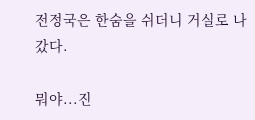전정국은 한숨을 쉬더니 거실로 나갔다.

뭐야...진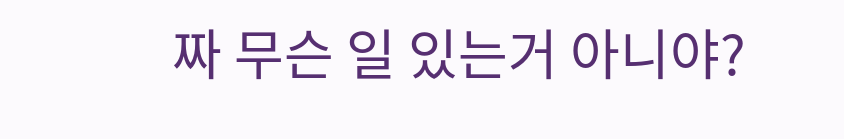짜 무슨 일 있는거 아니야?